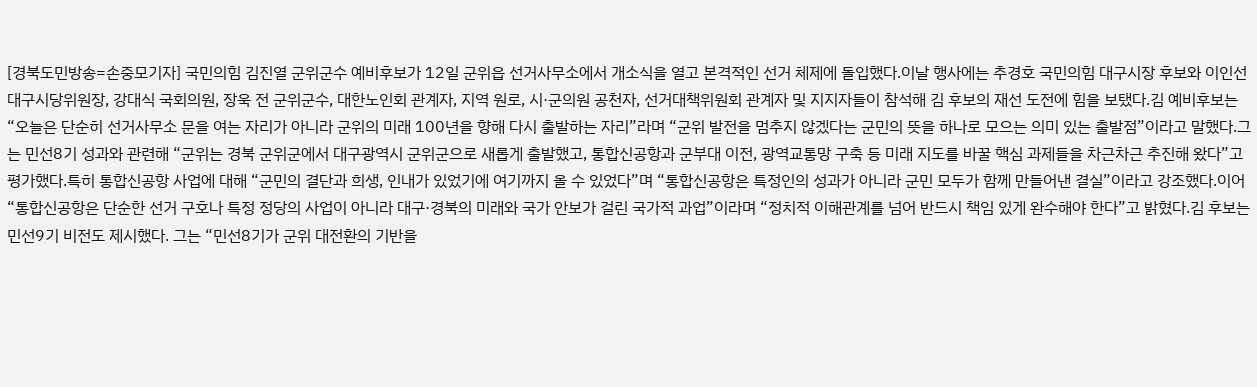[경북도민방송=손중모기자] 국민의힘 김진열 군위군수 예비후보가 12일 군위읍 선거사무소에서 개소식을 열고 본격적인 선거 체제에 돌입했다.이날 행사에는 추경호 국민의힘 대구시장 후보와 이인선 대구시당위원장, 강대식 국회의원, 장욱 전 군위군수, 대한노인회 관계자, 지역 원로, 시·군의원 공천자, 선거대책위원회 관계자 및 지지자들이 참석해 김 후보의 재선 도전에 힘을 보탰다.김 예비후보는 “오늘은 단순히 선거사무소 문을 여는 자리가 아니라 군위의 미래 100년을 향해 다시 출발하는 자리”라며 “군위 발전을 멈추지 않겠다는 군민의 뜻을 하나로 모으는 의미 있는 출발점”이라고 말했다.그는 민선8기 성과와 관련해 “군위는 경북 군위군에서 대구광역시 군위군으로 새롭게 출발했고, 통합신공항과 군부대 이전, 광역교통망 구축 등 미래 지도를 바꿀 핵심 과제들을 차근차근 추진해 왔다”고 평가했다.특히 통합신공항 사업에 대해 “군민의 결단과 희생, 인내가 있었기에 여기까지 올 수 있었다”며 “통합신공항은 특정인의 성과가 아니라 군민 모두가 함께 만들어낸 결실”이라고 강조했다.이어 “통합신공항은 단순한 선거 구호나 특정 정당의 사업이 아니라 대구·경북의 미래와 국가 안보가 걸린 국가적 과업”이라며 “정치적 이해관계를 넘어 반드시 책임 있게 완수해야 한다”고 밝혔다.김 후보는 민선9기 비전도 제시했다. 그는 “민선8기가 군위 대전환의 기반을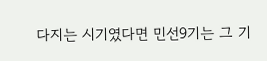다지는 시기였다면 민선9기는 그 기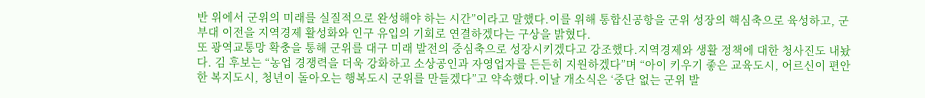반 위에서 군위의 미래를 실질적으로 완성해야 하는 시간”이라고 말했다.이를 위해 통합신공항을 군위 성장의 핵심축으로 육성하고, 군부대 이전을 지역경제 활성화와 인구 유입의 기회로 연결하겠다는 구상을 밝혔다.
또 광역교통망 확충을 통해 군위를 대구 미래 발전의 중심축으로 성장시키겠다고 강조했다.지역경제와 생활 정책에 대한 청사진도 내놨다. 김 후보는 “농업 경쟁력을 더욱 강화하고 소상공인과 자영업자를 든든히 지원하겠다”며 “아이 키우기 좋은 교육도시, 어르신이 편안한 복지도시, 청년이 돌아오는 행복도시 군위를 만들겠다”고 약속했다.이날 개소식은 ‘중단 없는 군위 발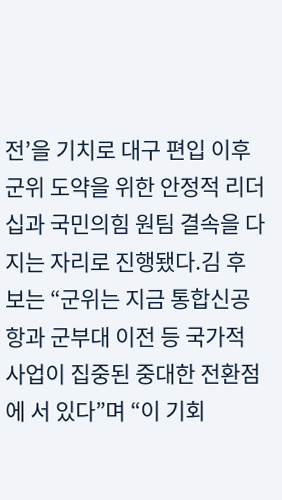전’을 기치로 대구 편입 이후 군위 도약을 위한 안정적 리더십과 국민의힘 원팀 결속을 다지는 자리로 진행됐다.김 후보는 “군위는 지금 통합신공항과 군부대 이전 등 국가적 사업이 집중된 중대한 전환점에 서 있다”며 “이 기회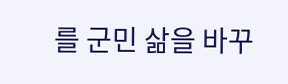를 군민 삶을 바꾸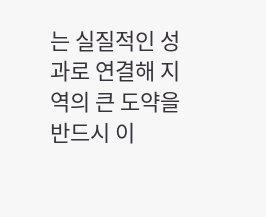는 실질적인 성과로 연결해 지역의 큰 도약을 반드시 이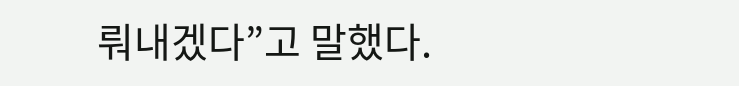뤄내겠다”고 말했다.